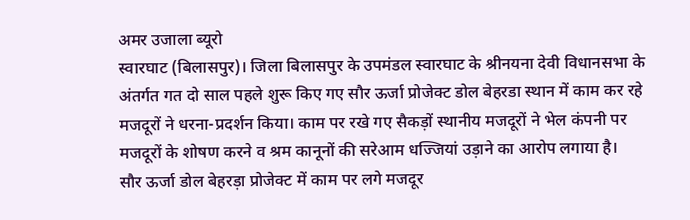अमर उजाला ब्यूरो
स्वारघाट (बिलासपुर)। जिला बिलासपुर के उपमंडल स्वारघाट के श्रीनयना देवी विधानसभा के अंतर्गत गत दो साल पहले शुरू किए गए सौर ऊर्जा प्रोजेक्ट डोल बेहरडा स्थान में काम कर रहे मजदूरों ने धरना-प्रदर्शन किया। काम पर रखे गए सैकड़ों स्थानीय मजदूरों ने भेल कंपनी पर मजदूरों के शोषण करने व श्रम कानूनों की सरेआम धज्जियां उड़ाने का आरोप लगाया है।
सौर ऊर्जा डोल बेहरड़ा प्रोजेक्ट में काम पर लगे मजदूर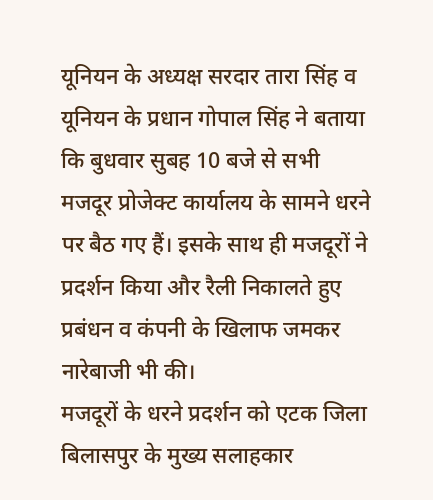यूनियन के अध्यक्ष सरदार तारा सिंह व यूनियन के प्रधान गोपाल सिंह ने बताया कि बुधवार सुबह 10 बजे से सभी मजदूर प्रोजेक्ट कार्यालय के सामने धरने पर बैठ गए हैं। इसके साथ ही मजदूरों ने प्रदर्शन किया और रैली निकालते हुए प्रबंधन व कंपनी के खिलाफ जमकर नारेबाजी भी की।
मजदूरों के धरने प्रदर्शन को एटक जिला बिलासपुर के मुख्य सलाहकार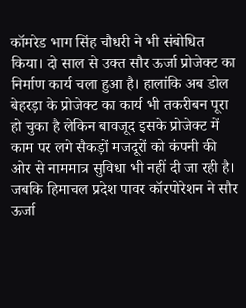कॉमरेड भाग सिंह चौधरी ने भी संबोधित किया। दो साल से उक्त सौर ऊर्जा प्रोजेक्ट का निर्माण कार्य चला हुआ है। हालांकि अब डोल बेहरड़ा के प्रोजेक्ट का कार्य भी तकरीबन पूरा हो चुका है लेकिन बावजूद इसके प्रोजेक्ट में काम पर लगे सैकड़ों मजदूरों को कंपनी की ओर से नाममात्र सुविधा भी नहीं दी जा रही है। जबकि हिमाचल प्रदेश पावर कॉरपोरेशन ने सौर ऊर्जा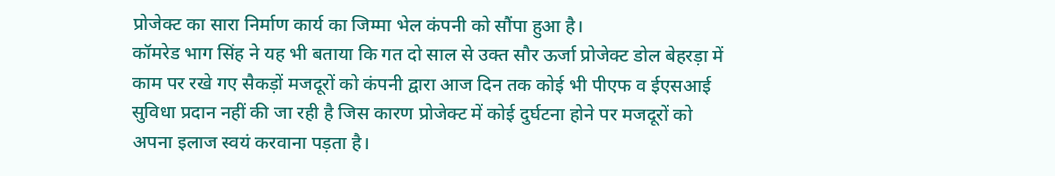प्रोजेक्ट का सारा निर्माण कार्य का जिम्मा भेल कंपनी को सौंपा हुआ है।
कॉमरेड भाग सिंह ने यह भी बताया कि गत दो साल से उक्त सौर ऊर्जा प्रोजेक्ट डोल बेहरड़ा में काम पर रखे गए सैकड़ों मजदूरों को कंपनी द्वारा आज दिन तक कोई भी पीएफ व ईएसआई सुविधा प्रदान नहीं की जा रही है जिस कारण प्रोजेक्ट में कोई दुर्घटना होने पर मजदूरों को अपना इलाज स्वयं करवाना पड़ता है।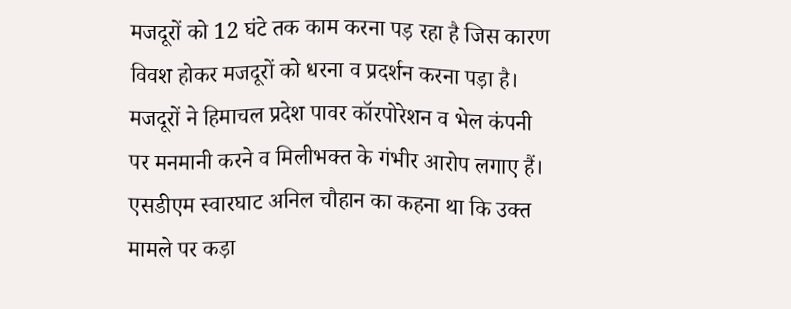मजदूरों को 12 घंटे तक काम करना पड़ रहा है जिस कारण विवश होकर मजदूरों को धरना व प्रदर्शन करना पड़ा है। मजदूरों ने हिमाचल प्रदेश पावर कॉरपोरेशन व भेल कंपनी पर मनमानी करने व मिलीभक्त के गंभीर आरोप लगाए हैं।
एसडीएम स्वारघाट अनिल चौहान का कहना था कि उक्त मामले पर कड़ा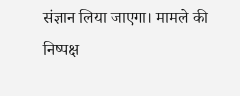संज्ञान लिया जाएगा। मामले की निष्पक्ष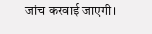जांच करवाई जाएगी।